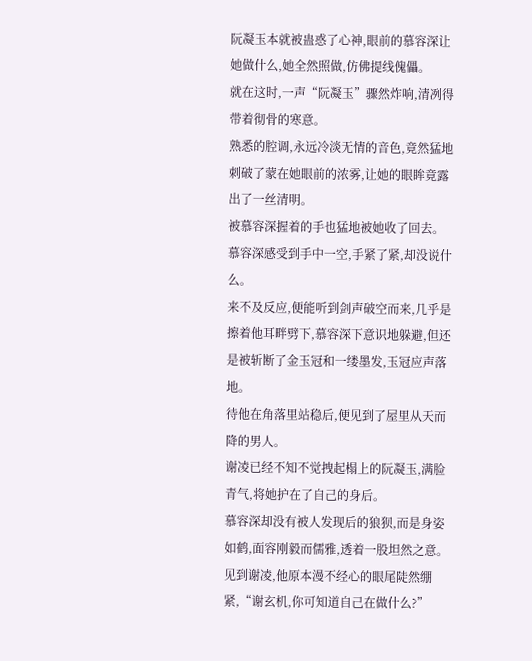阮凝玉本就被蛊惑了心神,眼前的慕容深让她做什么,她全然照做,仿佛提线傀儡。
就在这时,一声“阮凝玉”骤然炸响,清冽得带着彻骨的寒意。
熟悉的腔调,永远冷淡无情的音色,竟然猛地刺破了蒙在她眼前的浓雾,让她的眼眸竟露出了一丝清明。
被慕容深握着的手也猛地被她收了回去。
慕容深感受到手中一空,手紧了紧,却没说什么。
来不及反应,便能听到剑声破空而来,几乎是擦着他耳畔劈下,慕容深下意识地躲避,但还是被斩断了金玉冠和一缕墨发,玉冠应声落地。
待他在角落里站稳后,便见到了屋里从天而降的男人。
谢凌已经不知不觉拽起榻上的阮凝玉,满脸青气,将她护在了自己的身后。
慕容深却没有被人发现后的狼狈,而是身姿如鹤,面容刚毅而儒雅,透着一股坦然之意。
见到谢凌,他原本漫不经心的眼尾陡然绷紧,“谢玄机,你可知道自己在做什么?”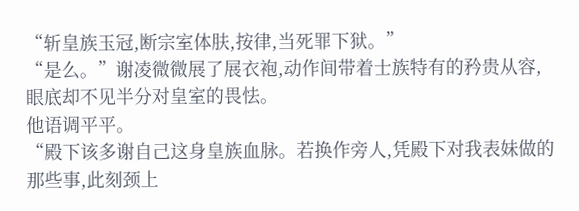“斩皇族玉冠,断宗室体肤,按律,当死罪下狱。”
“是么。”谢凌微微展了展衣袍,动作间带着士族特有的矜贵从容,眼底却不见半分对皇室的畏怯。
他语调平平。
“殿下该多谢自己这身皇族血脉。若换作旁人,凭殿下对我表妹做的那些事,此刻颈上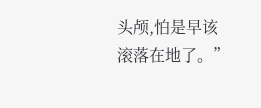头颅,怕是早该滚落在地了。”